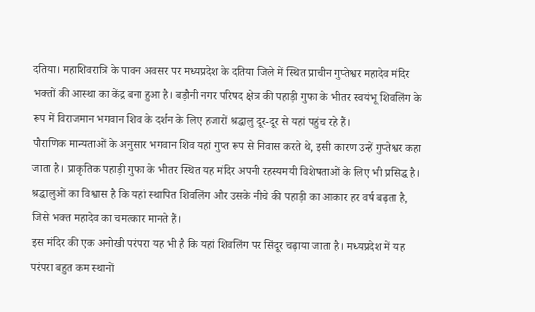दतिया। महाशिवरात्रि के पावन अवसर पर मध्यप्रदेश के दतिया जिले में स्थित प्राचीन गुप्तेश्वर महादेव मंदिर भक्तों की आस्था का केंद्र बना हुआ है। बड़ौनी नगर परिषद क्षेत्र की पहाड़ी गुफा के भीतर स्वयंभू शिवलिंग के रूप में विराजमान भगवान शिव के दर्शन के लिए हजारों श्रद्धालु दूर-दूर से यहां पहुंच रहे हैं।
पौराणिक मान्यताओं के अनुसार भगवान शिव यहां गुप्त रूप से निवास करते थे, इसी कारण उन्हें गुप्तेश्वर कहा जाता है। प्राकृतिक पहाड़ी गुफा के भीतर स्थित यह मंदिर अपनी रहस्यमयी विशेषताओं के लिए भी प्रसिद्ध है। श्रद्धालुओं का विश्वास है कि यहां स्थापित शिवलिंग और उसके नीचे की पहाड़ी का आकार हर वर्ष बढ़ता है, जिसे भक्त महादेव का चमत्कार मानते हैं।
इस मंदिर की एक अनोखी परंपरा यह भी है कि यहां शिवलिंग पर सिंदूर चढ़ाया जाता है। मध्यप्रदेश में यह परंपरा बहुत कम स्थानों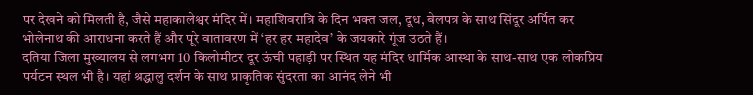पर देखने को मिलती है, जैसे महाकालेश्वर मंदिर में। महाशिवरात्रि के दिन भक्त जल, दूध, बेलपत्र के साथ सिंदूर अर्पित कर भोलेनाथ की आराधना करते हैं और पूरे वातावरण में ‘हर हर महादेव’ के जयकारे गूंज उठते हैं।
दतिया जिला मुख्यालय से लगभग 10 किलोमीटर दूर ऊंची पहाड़ी पर स्थित यह मंदिर धार्मिक आस्था के साथ-साथ एक लोकप्रिय पर्यटन स्थल भी है। यहां श्रद्धालु दर्शन के साथ प्राकृतिक सुंदरता का आनंद लेने भी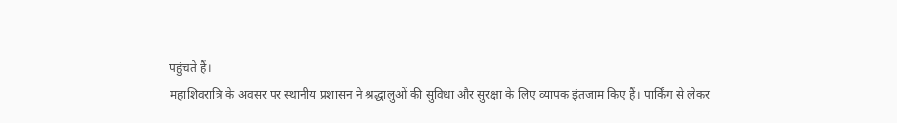पहुंचते हैं।
महाशिवरात्रि के अवसर पर स्थानीय प्रशासन ने श्रद्धालुओं की सुविधा और सुरक्षा के लिए व्यापक इंतजाम किए हैं। पार्किंग से लेकर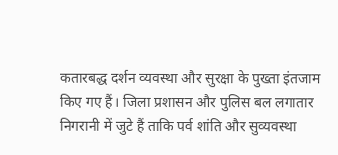कतारबद्ध दर्शन व्यवस्था और सुरक्षा के पुख्ता इंतजाम किए गए हैं। जिला प्रशासन और पुलिस बल लगातार निगरानी में जुटे हैं ताकि पर्व शांति और सुव्यवस्था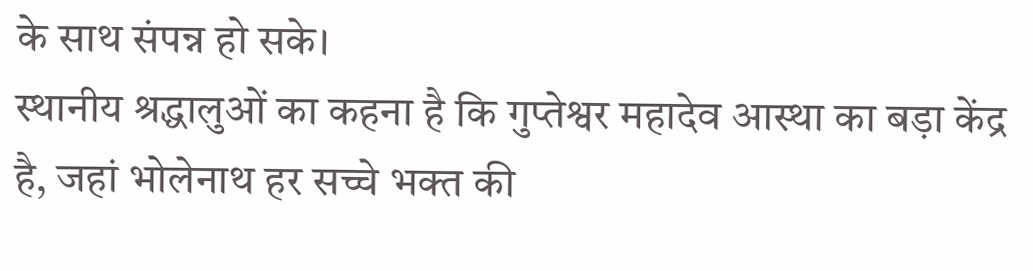के साथ संपन्न हो सके।
स्थानीय श्रद्धालुओं का कहना है कि गुप्तेश्वर महादेव आस्था का बड़ा केंद्र है, जहां भोलेनाथ हर सच्चे भक्त की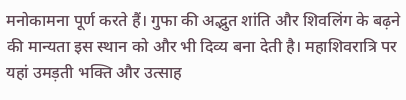मनोकामना पूर्ण करते हैं। गुफा की अद्भुत शांति और शिवलिंग के बढ़ने की मान्यता इस स्थान को और भी दिव्य बना देती है। महाशिवरात्रि पर यहां उमड़ती भक्ति और उत्साह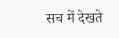सच में देखते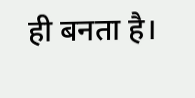ही बनता है।